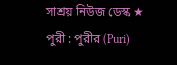সাশ্রয় নিউজ ডেস্ক ★ পুরী : পুরীর (Puri)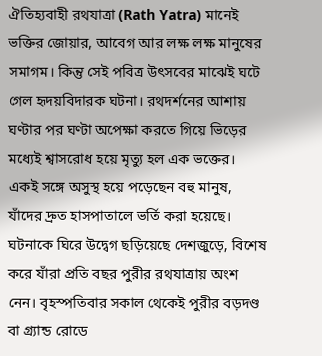ঐতিহ্যবাহী রথযাত্রা (Rath Yatra) মানেই ভক্তির জোয়ার, আবেগ আর লক্ষ লক্ষ মানুষের সমাগম। কিন্তু সেই পবিত্র উৎসবের মাঝেই ঘটে গেল হৃদয়বিদারক ঘটনা। রথদর্শনের আশায় ঘণ্টার পর ঘণ্টা অপেক্ষা করতে গিয়ে ভিড়ের মধ্যেই শ্বাসরোধ হয়ে মৃত্যু হল এক ভক্তের। একই সঙ্গে অসুস্থ হয়ে পড়েছেন বহু মানুষ, যাঁদের দ্রুত হাসপাতালে ভর্তি করা হয়েছে। ঘটনাকে ঘিরে উদ্বেগ ছড়িয়েছে দেশজুড়ে, বিশেষ করে যাঁরা প্রতি বছর পুরীর রথযাত্রায় অংশ নেন। বৃহস্পতিবার সকাল থেকেই পুরীর বড়দণ্ড বা গ্র্যান্ড রোডে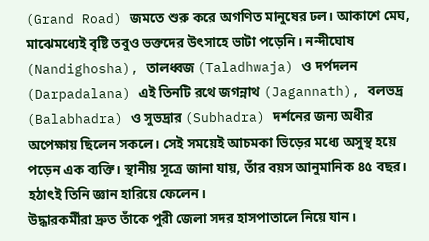(Grand Road) জমতে শুরু করে অগণিত মানুষের ঢল। আকাশে মেঘ, মাঝেমধ্যেই বৃষ্টি তবুও ভক্তদের উৎসাহে ভাটা পড়েনি। নন্দীঘোষ (Nandighosha), তালধ্বজ (Taladhwaja) ও দর্পদলন (Darpadalana) এই তিনটি রথে জগন্নাথ (Jagannath), বলভদ্র (Balabhadra) ও সুভদ্রার (Subhadra) দর্শনের জন্য অধীর অপেক্ষায় ছিলেন সকলে। সেই সময়েই আচমকা ভিড়ের মধ্যে অসুস্থ হয়ে পড়েন এক ব্যক্তি। স্থানীয় সূত্রে জানা যায়, তাঁর বয়স আনুমানিক ৪৫ বছর। হঠাৎই তিনি জ্ঞান হারিয়ে ফেলেন।
উদ্ধারকর্মীরা দ্রুত তাঁকে পুরী জেলা সদর হাসপাতালে নিয়ে যান।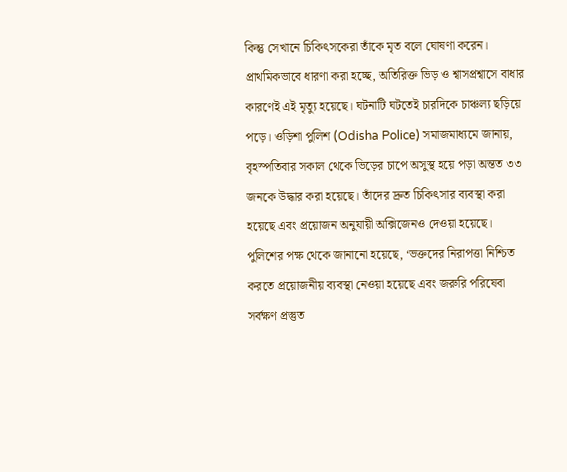কিন্তু সেখানে চিকিৎসকেরা তাঁকে মৃত বলে ঘোষণা করেন। প্রাথমিকভাবে ধারণা করা হচ্ছে, অতিরিক্ত ভিড় ও শ্বাসপ্রশ্বাসে বাধার কারণেই এই মৃত্যু হয়েছে। ঘটনাটি ঘটতেই চারদিকে চাঞ্চল্য ছড়িয়ে পড়ে। ওড়িশা পুলিশ (Odisha Police) সমাজমাধ্যমে জানায়, বৃহস্পতিবার সকাল থেকে ভিড়ের চাপে অসুস্থ হয়ে পড়া অন্তত ৩৩ জনকে উদ্ধার করা হয়েছে। তাঁদের দ্রুত চিকিৎসার ব্যবস্থা করা হয়েছে এবং প্রয়োজন অনুযায়ী অক্সিজেনও দেওয়া হয়েছে। পুলিশের পক্ষ থেকে জানানো হয়েছে, ‘ভক্তদের নিরাপত্তা নিশ্চিত করতে প্রয়োজনীয় ব্যবস্থা নেওয়া হয়েছে এবং জরুরি পরিষেবা সর্বক্ষণ প্রস্তুত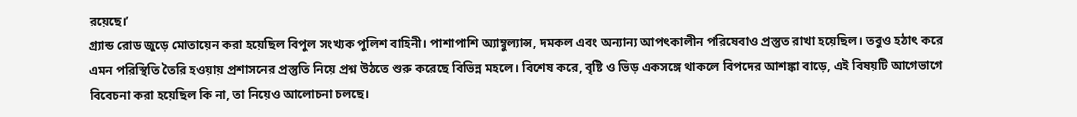রয়েছে।’
গ্র্যান্ড রোড জুড়ে মোতায়েন করা হয়েছিল বিপুল সংখ্যক পুলিশ বাহিনী। পাশাপাশি অ্যাম্বুল্যান্স, দমকল এবং অন্যান্য আপৎকালীন পরিষেবাও প্রস্তুত রাখা হয়েছিল। তবুও হঠাৎ করে এমন পরিস্থিতি তৈরি হওয়ায় প্রশাসনের প্রস্তুতি নিয়ে প্রশ্ন উঠতে শুরু করেছে বিভিন্ন মহলে। বিশেষ করে, বৃষ্টি ও ভিড় একসঙ্গে থাকলে বিপদের আশঙ্কা বাড়ে, এই বিষয়টি আগেভাগে বিবেচনা করা হয়েছিল কি না, তা নিয়েও আলোচনা চলছে।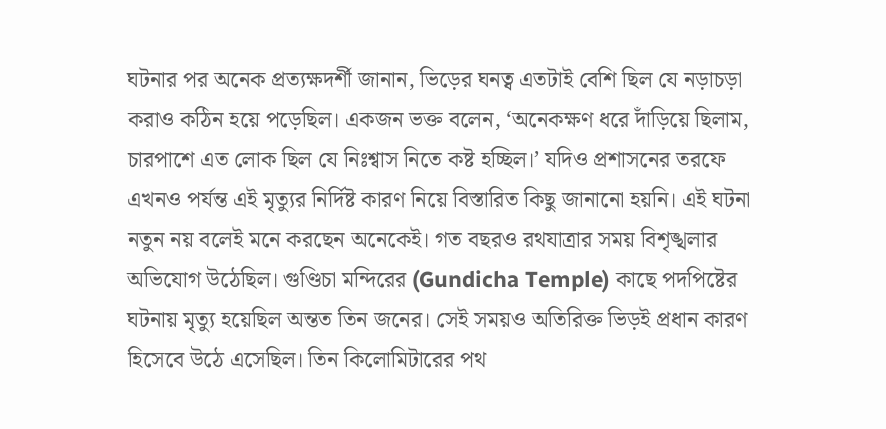ঘটনার পর অনেক প্রত্যক্ষদর্শী জানান, ভিড়ের ঘনত্ব এতটাই বেশি ছিল যে নড়াচড়া করাও কঠিন হয়ে পড়েছিল। একজন ভক্ত বলেন, ‘অনেকক্ষণ ধরে দাঁড়িয়ে ছিলাম, চারপাশে এত লোক ছিল যে নিঃশ্বাস নিতে কষ্ট হচ্ছিল।’ যদিও প্রশাসনের তরফে এখনও পর্যন্ত এই মৃত্যুর নির্দিষ্ট কারণ নিয়ে বিস্তারিত কিছু জানানো হয়নি। এই ঘটনা নতুন নয় বলেই মনে করছেন অনেকেই। গত বছরও রথযাত্রার সময় বিশৃঙ্খলার অভিযোগ উঠেছিল। গুণ্ডিচা মন্দিরের (Gundicha Temple) কাছে পদপিষ্টের ঘটনায় মৃত্যু হয়েছিল অন্তত তিন জনের। সেই সময়ও অতিরিক্ত ভিড়ই প্রধান কারণ হিসেবে উঠে এসেছিল। তিন কিলোমিটারের পথ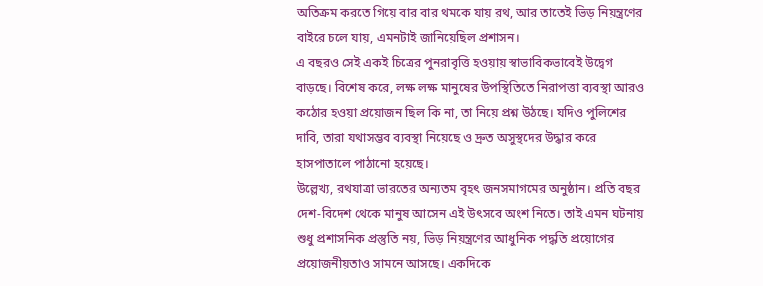অতিক্রম করতে গিয়ে বার বার থমকে যায় রথ, আর তাতেই ভিড় নিয়ন্ত্রণের বাইরে চলে যায়, এমনটাই জানিয়েছিল প্রশাসন।
এ বছরও সেই একই চিত্রের পুনরাবৃত্তি হওয়ায় স্বাভাবিকভাবেই উদ্বেগ বাড়ছে। বিশেষ করে, লক্ষ লক্ষ মানুষের উপস্থিতিতে নিরাপত্তা ব্যবস্থা আরও কঠোর হওয়া প্রয়োজন ছিল কি না, তা নিয়ে প্রশ্ন উঠছে। যদিও পুলিশের দাবি, তারা যথাসম্ভব ব্যবস্থা নিয়েছে ও দ্রুত অসুস্থদের উদ্ধার করে হাসপাতালে পাঠানো হয়েছে।
উল্লেখ্য, রথযাত্রা ভারতের অন্যতম বৃহৎ জনসমাগমের অনুষ্ঠান। প্রতি বছর দেশ-বিদেশ থেকে মানুষ আসেন এই উৎসবে অংশ নিতে। তাই এমন ঘটনায় শুধু প্রশাসনিক প্রস্তুতি নয়, ভিড় নিয়ন্ত্রণের আধুনিক পদ্ধতি প্রয়োগের প্রয়োজনীয়তাও সামনে আসছে। একদিকে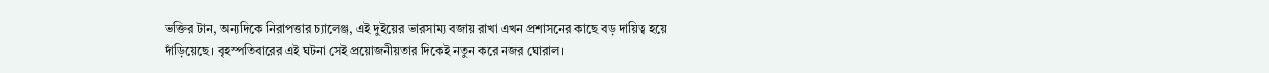ভক্তির টান, অন্যদিকে নিরাপত্তার চ্যালেঞ্জ, এই দুইয়ের ভারসাম্য বজায় রাখা এখন প্রশাসনের কাছে বড় দায়িত্ব হয়ে দাঁড়িয়েছে। বৃহস্পতিবারের এই ঘটনা সেই প্রয়োজনীয়তার দিকেই নতুন করে নজর ঘোরাল।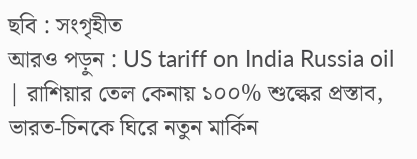ছবি : সংগৃহীত
আরও পড়ুন : US tariff on India Russia oil | রাশিয়ার তেল কেনায় ১০০% শুল্কের প্রস্তাব, ভারত-চিনকে ঘিরে নতুন মার্কিন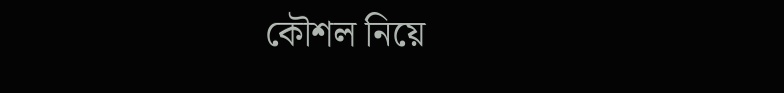কৌশল নিয়ে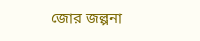জোর জল্পনা